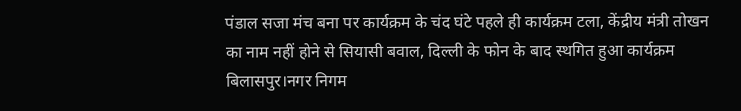पंडाल सजा मंच बना पर कार्यक्रम के चंद घंटे पहले ही कार्यक्रम टला, केंद्रीय मंत्री तोखन का नाम नहीं होने से सियासी बवाल, दिल्ली के फोन के बाद स्थगित हुआ कार्यक्रम
बिलासपुर।नगर निगम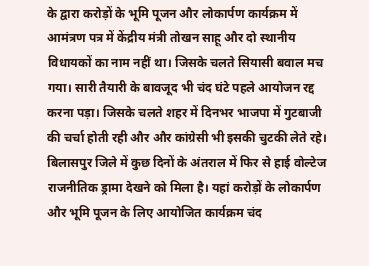के द्वारा करोड़ों के भूमि पूजन और लोकार्पण कार्यक्रम में आमंत्रण पत्र में केंद्रीय मंत्री तोखन साहू और दो स्थानीय विधायकों का नाम नहीं था। जिसके चलते सियासी बवाल मच गया। सारी तैयारी के बावजूद भी चंद घंटे पहले आयोजन रद्द करना पड़ा। जिसके चलते शहर में दिनभर भाजपा में गुटबाजी की चर्चा होती रही और और कांग्रेसी भी इसकी चुटकी लेते रहे।
बिलासपुर जिले में कुछ दिनों के अंतराल में फिर से हाई वोल्टेज राजनीतिक ड्रामा देखने को मिला है। यहां करोड़ों के लोकार्पण और भूमि पूजन के लिए आयोजित कार्यक्रम चंद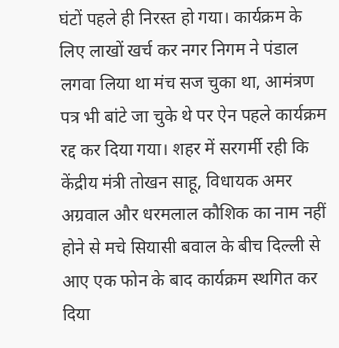घंटों पहले ही निरस्त हो गया। कार्यक्रम के लिए लाखों खर्च कर नगर निगम ने पंडाल लगवा लिया था मंच सज चुका था, आमंत्रण पत्र भी बांटे जा चुके थे पर ऐन पहले कार्यक्रम रद्द कर दिया गया। शहर में सरगर्मी रही कि केंद्रीय मंत्री तोखन साहू, विधायक अमर अग्रवाल और धरमलाल कौशिक का नाम नहीं होने से मचे सियासी बवाल के बीच दिल्ली से आए एक फोन के बाद कार्यक्रम स्थगित कर दिया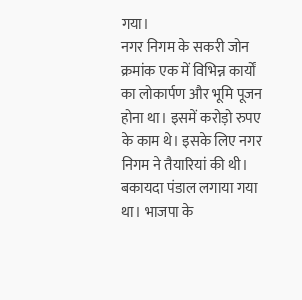गया।
नगर निगम के सकरी जोन क्रमांक एक में विभिन्न कार्यों का लोकार्पण और भूमि पूजन होना था। इसमें करोड़ो रुपए के काम थे। इसके लिए नगर निगम ने तैयारियां की थी। बकायदा पंडाल लगाया गया था। भाजपा के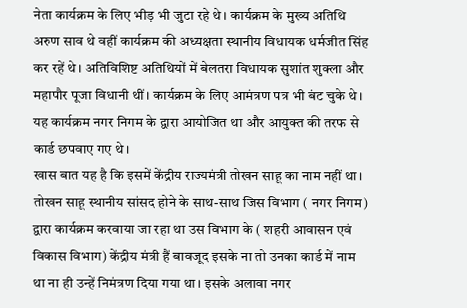नेता कार्यक्रम के लिए भीड़ भी जुटा रहे थे। कार्यक्रम के मुख्य अतिथि अरुण साव थे वहीं कार्यक्रम की अध्यक्षता स्थानीय विधायक धर्मजीत सिंह कर रहें थे। अतिविशिष्ट अतिथियों में बेलतरा विधायक सुशांत शुक्ला और महापौर पूजा विधानी थीं। कार्यक्रम के लिए आमंत्रण पत्र भी बंट चुके थे। यह कार्यक्रम नगर निगम के द्वारा आयोजित था और आयुक्त की तरफ से कार्ड छपवाए गए थे।
खास बात यह है कि इसमें केंद्रीय राज्यमंत्री तोखन साहू का नाम नहीं था। तोखन साहू स्थानीय सांसद होने के साथ-साथ जिस विभाग ( नगर निगम) द्वारा कार्यक्रम करवाया जा रहा था उस विभाग के ( शहरी आवासन एवं विकास विभाग) केंद्रीय मंत्री हैं बावजूद इसके ना तो उनका कार्ड में नाम था ना ही उन्हें निमंत्रण दिया गया था। इसके अलावा नगर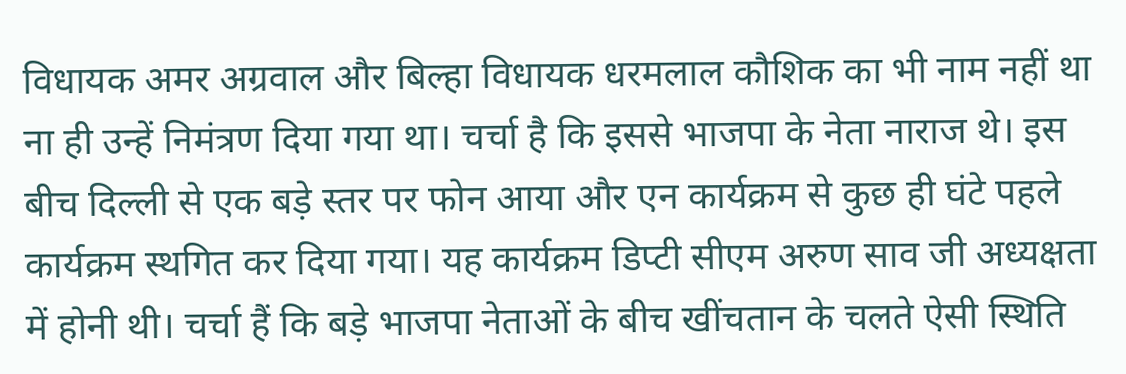विधायक अमर अग्रवाल और बिल्हा विधायक धरमलाल कौशिक का भी नाम नहीं था ना ही उन्हें निमंत्रण दिया गया था। चर्चा है कि इससे भाजपा के नेता नाराज थे। इस बीच दिल्ली से एक बड़े स्तर पर फोन आया और एन कार्यक्रम से कुछ ही घंटे पहले कार्यक्रम स्थगित कर दिया गया। यह कार्यक्रम डिप्टी सीएम अरुण साव जी अध्यक्षता में होनी थी। चर्चा हैं कि बड़े भाजपा नेताओं के बीच खींचतान के चलते ऐसी स्थिति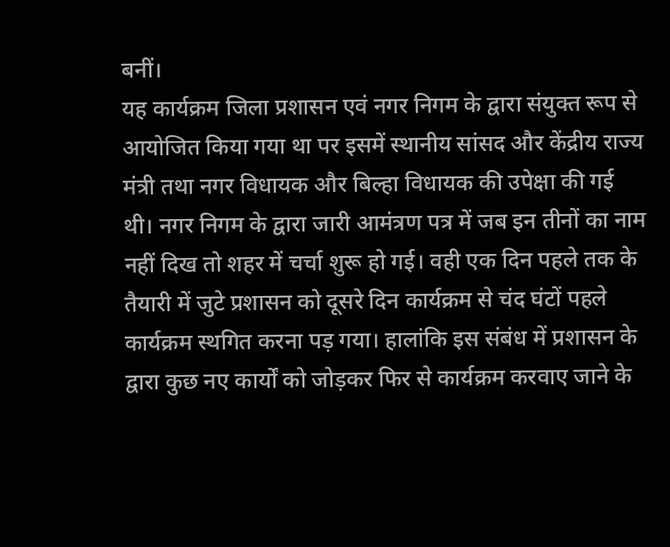बनीं।
यह कार्यक्रम जिला प्रशासन एवं नगर निगम के द्वारा संयुक्त रूप से आयोजित किया गया था पर इसमें स्थानीय सांसद और केंद्रीय राज्य मंत्री तथा नगर विधायक और बिल्हा विधायक की उपेक्षा की गई थी। नगर निगम के द्वारा जारी आमंत्रण पत्र में जब इन तीनों का नाम नहीं दिख तो शहर में चर्चा शुरू हो गई। वही एक दिन पहले तक के तैयारी में जुटे प्रशासन को दूसरे दिन कार्यक्रम से चंद घंटों पहले कार्यक्रम स्थगित करना पड़ गया। हालांकि इस संबंध में प्रशासन के द्वारा कुछ नए कार्यों को जोड़कर फिर से कार्यक्रम करवाए जाने के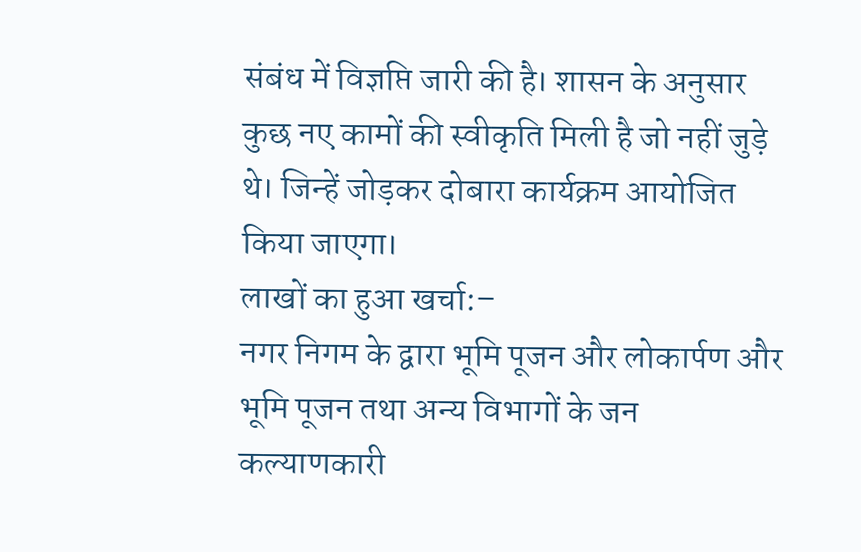संबंध में विज्ञप्ति जारी की है। शासन के अनुसार कुछ नए कामों की स्वीकृति मिली है जो नहीं जुड़े थे। जिन्हें जोड़कर दोबारा कार्यक्रम आयोजित किया जाएगा।
लाखों का हुआ खर्चा:–
नगर निगम के द्वारा भूमि पूजन और लोकार्पण और भूमि पूजन तथा अन्य विभागों के जन कल्याणकारी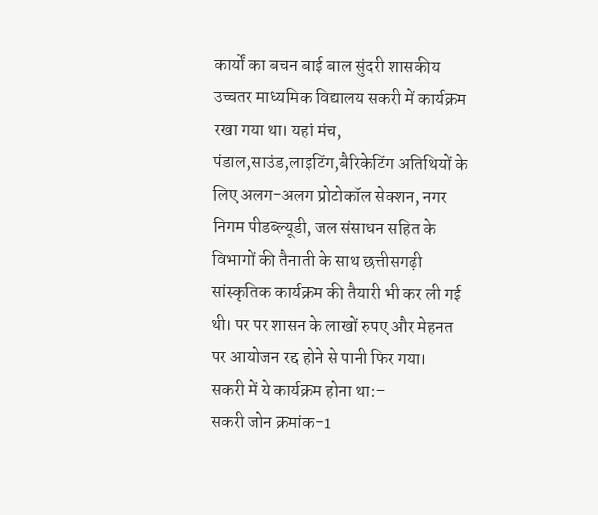कार्यों का बचन बाई बाल सुंदरी शासकीय उच्चतर माध्यमिक विद्यालय सकरी में कार्यक्रम रखा गया था। यहां मंच, पंडाल,साउंड,लाइटिंग,बैरिकेटिंग अतिथियों के लिए अलग-अलग प्रोटोकॉल सेक्शन, नगर निगम पीडब्ल्यूडी, जल संसाधन सहित के विभागों की तैनाती के साथ छत्तीसगढ़ी सांस्कृतिक कार्यक्रम की तैयारी भी कर ली गई थी। पर पर शासन के लाखों रुपए और मेहनत पर आयोजन रद्द होने से पानी फिर गया।
सकरी में ये कार्यक्रम होना था:–
सकरी जोन क्रमांक-1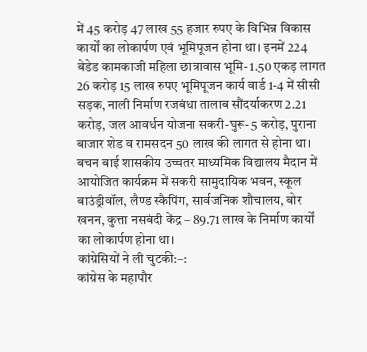में 45 करोड़ 47 लाख 55 हजार रुपए के विभिन्न विकास कार्यों का लोकार्पण एवं भूमिपूजन होना था। इनमें 224 बेडेड कामकाजी महिला छात्रावास भूमि- 1.50 एकड़ लागत 26 करोड़ 15 लाख रुपए भूमिपूजन कार्य वार्ड 1-4 में सीसी सड़क, नाली निर्माण रजबंधा तालाब सौंदर्याकरण 2.21 करोड़, जल आवर्धन योजना सकरी-घुरू- 5 करोड़, पुराना बाजार शेड व रामसदन 50 लाख की लागत से होना था। बचन बाई शासकीय उच्चतर माध्यमिक विद्यालय मैदान में आयोजित कार्यक्रम में सकरी सामुदायिक भवन, स्कूल बाउंड्रीवॉल, लैण्ड स्कैपिंग, सार्वजनिक शौचालय, बोर खनन, कुत्ता नसबंदी केंद्र – 89.71 लाख के निर्माण कार्यों का लोकार्पण होना था।
कांग्रेसियों ने ली चुटकी:–:
कांग्रेस के महापौर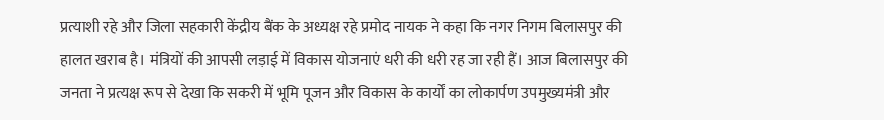प्रत्याशी रहे और जिला सहकारी केंद्रीय बैंक के अध्यक्ष रहे प्रमोद नायक ने कहा कि नगर निगम बिलासपुर की हालत खराब है। मंत्रियों की आपसी लड़ाई में विकास योजनाएं धरी की धरी रह जा रही हैं। आज बिलासपुर की जनता ने प्रत्यक्ष रूप से देखा कि सकरी में भूमि पूजन और विकास के कार्यों का लोकार्पण उपमुख्यमंत्री और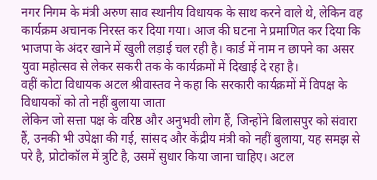नगर निगम के मंत्री अरुण साव स्थानीय विधायक के साथ करने वाले थे, लेकिन वह कार्यक्रम अचानक निरस्त कर दिया गया। आज की घटना ने प्रमाणित कर दिया कि भाजपा के अंदर खाने में खुली लड़ाई चल रही है। कार्ड में नाम न छापने का असर युवा महोत्सव से लेकर सकरी तक के कार्यक्रमों में दिखाई दे रहा है।
वहीं कोटा विधायक अटल श्रीवास्तव ने कहा कि सरकारी कार्यक्रमों में विपक्ष के विधायकों को तो नहीं बुलाया जाता
लेकिन जो सत्ता पक्ष के वरिष्ठ और अनुभवी लोग हैं, जिन्होंने बिलासपुर को संवारा हैं, उनकी भी उपेक्षा की गई, सांसद और केंद्रीय मंत्री को नहीं बुलाया, यह समझ से परे है, प्रोटोकॉल में त्रुटि है, उसमें सुधार किया जाना चाहिए। अटल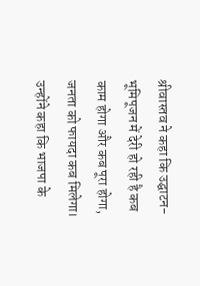श्रीवास्तव ने कहा कि उद्घाटन-भूमिपूजन में देरी हो रही है कब काम होगा और कब पूरा होगा, जनता को फायदा कब मिलेगा। उन्होंने कहा कि भाजपा के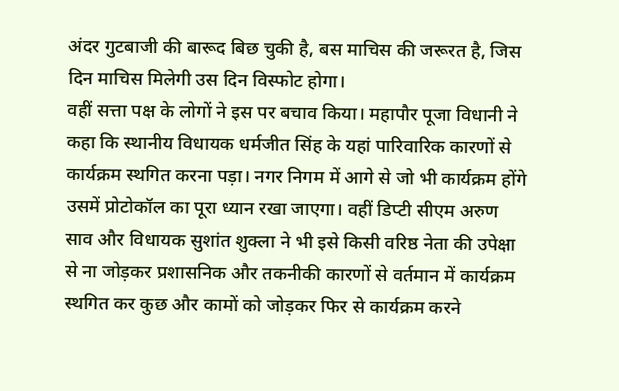अंदर गुटबाजी की बारूद बिछ चुकी है, बस माचिस की जरूरत है, जिस दिन माचिस मिलेगी उस दिन विस्फोट होगा।
वहीं सत्ता पक्ष के लोगों ने इस पर बचाव किया। महापौर पूजा विधानी ने कहा कि स्थानीय विधायक धर्मजीत सिंह के यहां पारिवारिक कारणों से कार्यक्रम स्थगित करना पड़ा। नगर निगम में आगे से जो भी कार्यक्रम होंगे उसमें प्रोटोकॉल का पूरा ध्यान रखा जाएगा। वहीं डिप्टी सीएम अरुण साव और विधायक सुशांत शुक्ला ने भी इसे किसी वरिष्ठ नेता की उपेक्षा से ना जोड़कर प्रशासनिक और तकनीकी कारणों से वर्तमान में कार्यक्रम स्थगित कर कुछ और कामों को जोड़कर फिर से कार्यक्रम करने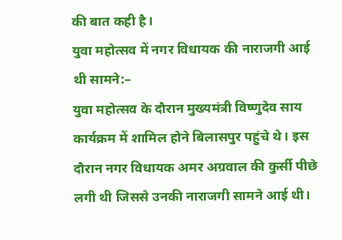की बात कही है।
युवा महोत्सव में नगर विधायक की नाराजगी आई थी सामने:–
युवा महोत्सव के दौरान मुख्यमंत्री विष्णुदेव साय कार्यक्रम में शामिल होने बिलासपुर पहुंचे थे। इस दौरान नगर विधायक अमर अग्रवाल की कुर्सी पीछे लगी थी जिससे उनकी नाराजगी सामने आई थी।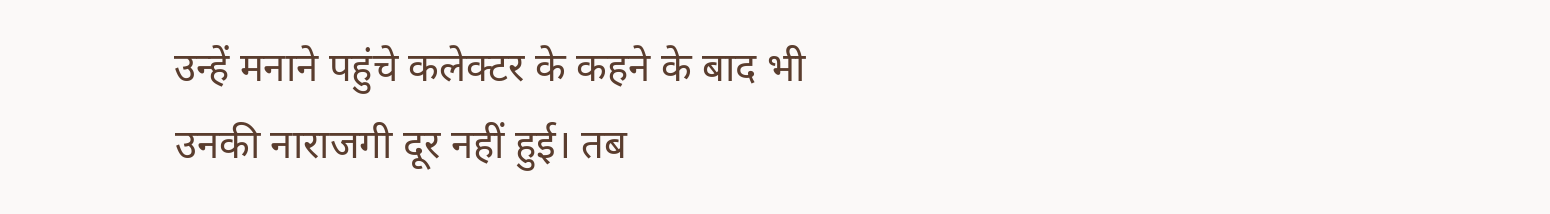उन्हें मनाने पहुंचे कलेक्टर के कहने के बाद भी उनकी नाराजगी दूर नहीं हुई। तब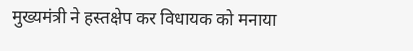मुख्यमंत्री ने हस्तक्षेप कर विधायक को मनाया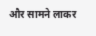और सामने लाकर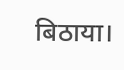बिठाया।